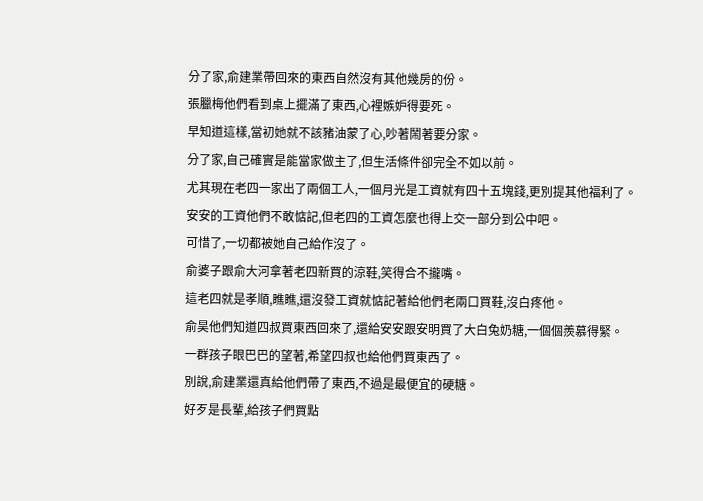分了家,俞建業帶回來的東西自然沒有其他幾房的份。
張臘梅他們看到桌上擺滿了東西,心裡嫉妒得要死。
早知道這樣,當初她就不該豬油蒙了心,吵著鬧著要分家。
分了家,自己確實是能當家做主了,但生活條件卻完全不如以前。
尤其現在老四一家出了兩個工人,一個月光是工資就有四十五塊錢,更別提其他福利了。
安安的工資他們不敢惦記,但老四的工資怎麼也得上交一部分到公中吧。
可惜了,一切都被她自己給作沒了。
俞婆子跟俞大河拿著老四新買的涼鞋,笑得合不攏嘴。
這老四就是孝順,瞧瞧,還沒發工資就惦記著給他們老兩口買鞋,沒白疼他。
俞昊他們知道四叔買東西回來了,還給安安跟安明買了大白兔奶糖,一個個羨慕得緊。
一群孩子眼巴巴的望著,希望四叔也給他們買東西了。
別說,俞建業還真給他們帶了東西,不過是最便宜的硬糖。
好歹是長輩,給孩子們買點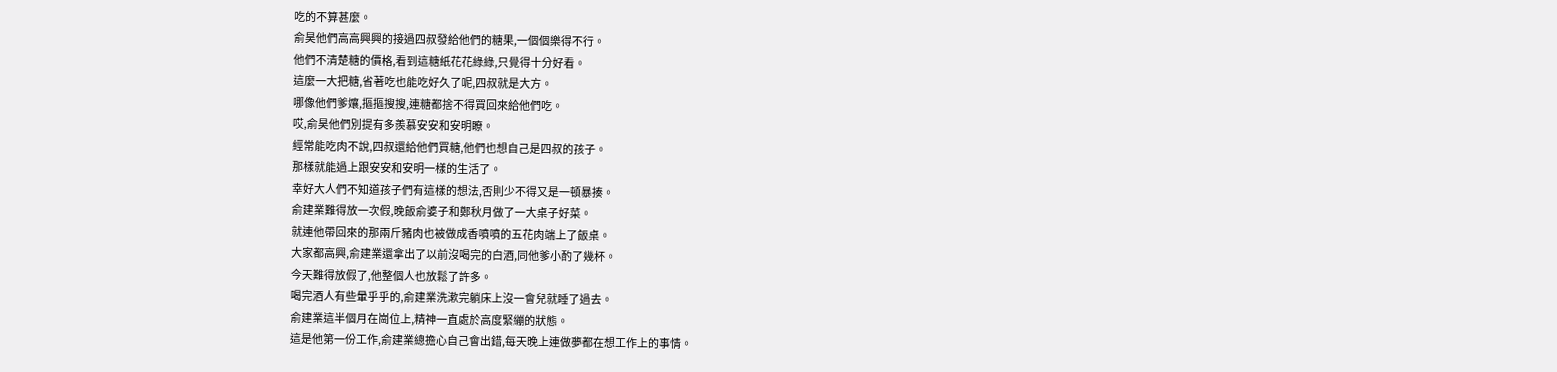吃的不算甚麼。
俞昊他們高高興興的接過四叔發給他們的糖果,一個個樂得不行。
他們不清楚糖的價格,看到這糖紙花花綠綠,只覺得十分好看。
這麼一大把糖,省著吃也能吃好久了呢,四叔就是大方。
哪像他們爹孃,摳摳搜搜,連糖都捨不得買回來給他們吃。
哎,俞昊他們別提有多羨慕安安和安明瞭。
經常能吃肉不說,四叔還給他們買糖,他們也想自己是四叔的孩子。
那樣就能過上跟安安和安明一樣的生活了。
幸好大人們不知道孩子們有這樣的想法,否則少不得又是一頓暴揍。
俞建業難得放一次假,晚飯俞婆子和鄭秋月做了一大桌子好菜。
就連他帶回來的那兩斤豬肉也被做成香噴噴的五花肉端上了飯桌。
大家都高興,俞建業還拿出了以前沒喝完的白酒,同他爹小酌了幾杯。
今天難得放假了,他整個人也放鬆了許多。
喝完酒人有些暈乎乎的,俞建業洗漱完躺床上沒一會兒就睡了過去。
俞建業這半個月在崗位上,精神一直處於高度緊繃的狀態。
這是他第一份工作,俞建業總擔心自己會出錯,每天晚上連做夢都在想工作上的事情。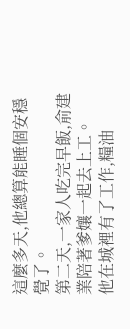這麼多天,他總算能睡個安穩覺了。
第二天,一家人吃完早飯,俞建業陪著爹孃一起去上工。
他在城裡有了工作,糧油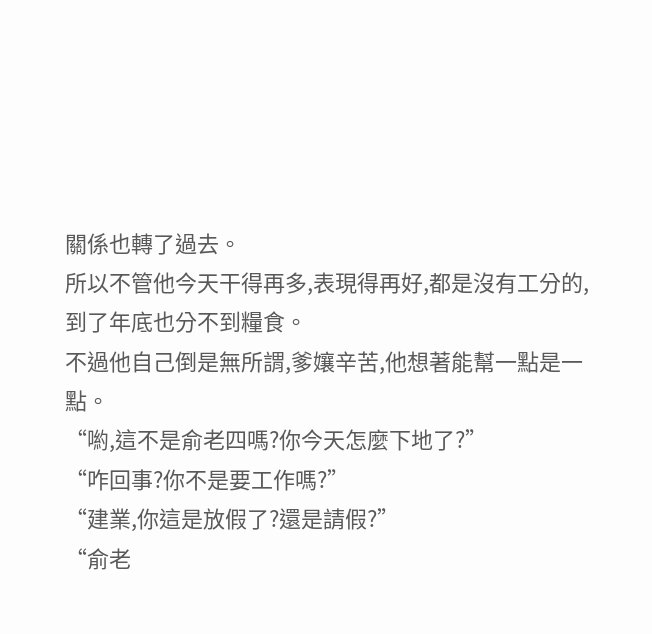關係也轉了過去。
所以不管他今天干得再多,表現得再好,都是沒有工分的,到了年底也分不到糧食。
不過他自己倒是無所謂,爹孃辛苦,他想著能幫一點是一點。
“喲,這不是俞老四嗎?你今天怎麼下地了?”
“咋回事?你不是要工作嗎?”
“建業,你這是放假了?還是請假?”
“俞老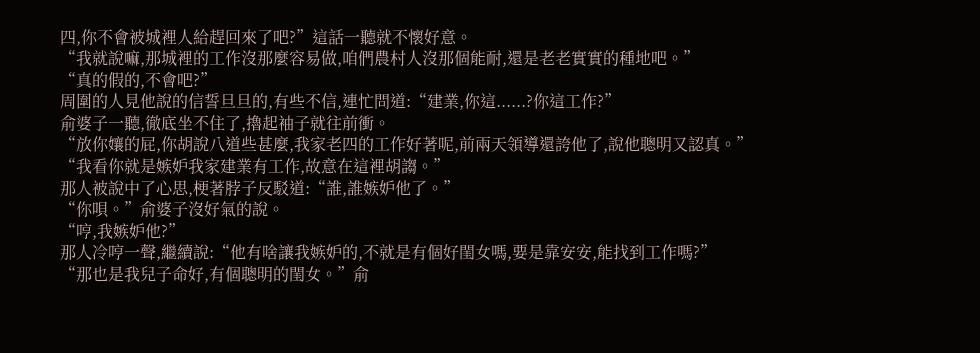四,你不會被城裡人給趕回來了吧?”這話一聽就不懷好意。
“我就說嘛,那城裡的工作沒那麼容易做,咱們農村人沒那個能耐,還是老老實實的種地吧。”
“真的假的,不會吧?”
周圍的人見他說的信誓旦旦的,有些不信,連忙問道:“建業,你這......?你這工作?”
俞婆子一聽,徹底坐不住了,擼起袖子就往前衝。
“放你孃的屁,你胡說八道些甚麼,我家老四的工作好著呢,前兩天領導還誇他了,說他聰明又認真。”
“我看你就是嫉妒我家建業有工作,故意在這裡胡謅。”
那人被說中了心思,梗著脖子反駁道:“誰,誰嫉妒他了。”
“你唄。”俞婆子沒好氣的說。
“哼,我嫉妒他?”
那人冷哼一聲,繼續說:“他有啥讓我嫉妒的,不就是有個好閨女嗎,要是靠安安,能找到工作嗎?”
“那也是我兒子命好,有個聰明的閨女。”俞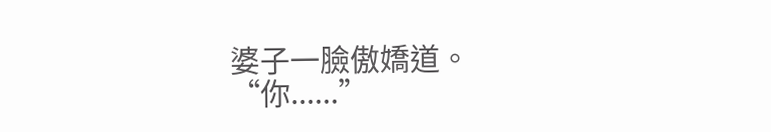婆子一臉傲嬌道。
“你......”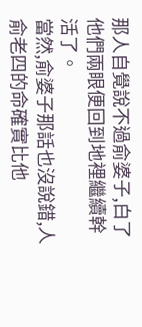那人自覺說不過俞婆子,白了他們兩眼便回到地裡繼續幹活了。
當然,俞婆子那話也沒說錯,人俞老四的命確實比他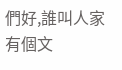們好,誰叫人家有個文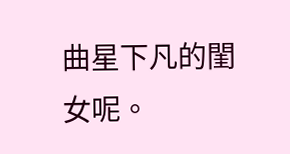曲星下凡的閨女呢。